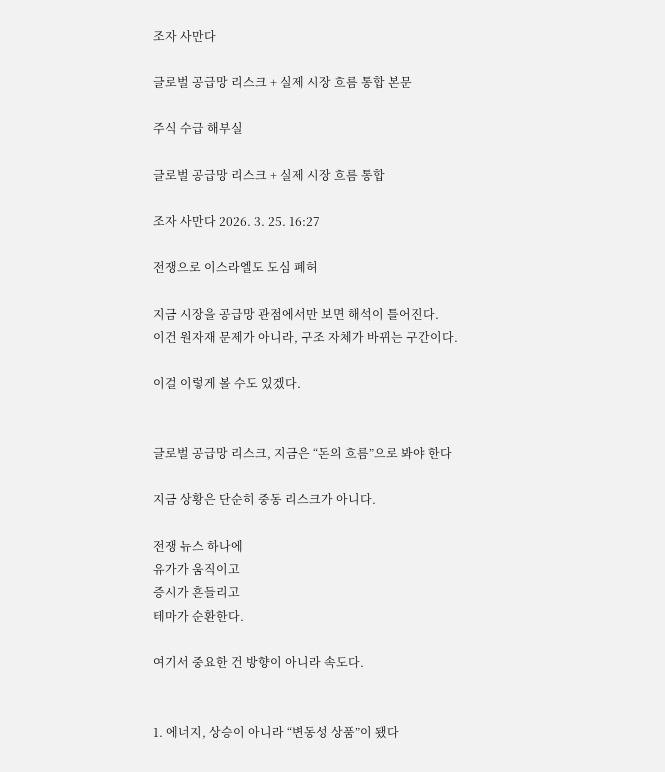조자 사만다

글로벌 공급망 리스크 + 실제 시장 흐름 통합 본문

주식 수급 해부실

글로벌 공급망 리스크 + 실제 시장 흐름 통합

조자 사만다 2026. 3. 25. 16:27

전쟁으로 이스라엘도 도심 폐허

지금 시장을 공급망 관점에서만 보면 해석이 틀어진다.
이건 원자재 문제가 아니라, 구조 자체가 바뀌는 구간이다.

이걸 이렇게 볼 수도 있겠다.


글로벌 공급망 리스크, 지금은 “돈의 흐름”으로 봐야 한다

지금 상황은 단순히 중동 리스크가 아니다.

전쟁 뉴스 하나에
유가가 움직이고
증시가 흔들리고
테마가 순환한다.

여기서 중요한 건 방향이 아니라 속도다.


1. 에너지, 상승이 아니라 “변동성 상품”이 됐다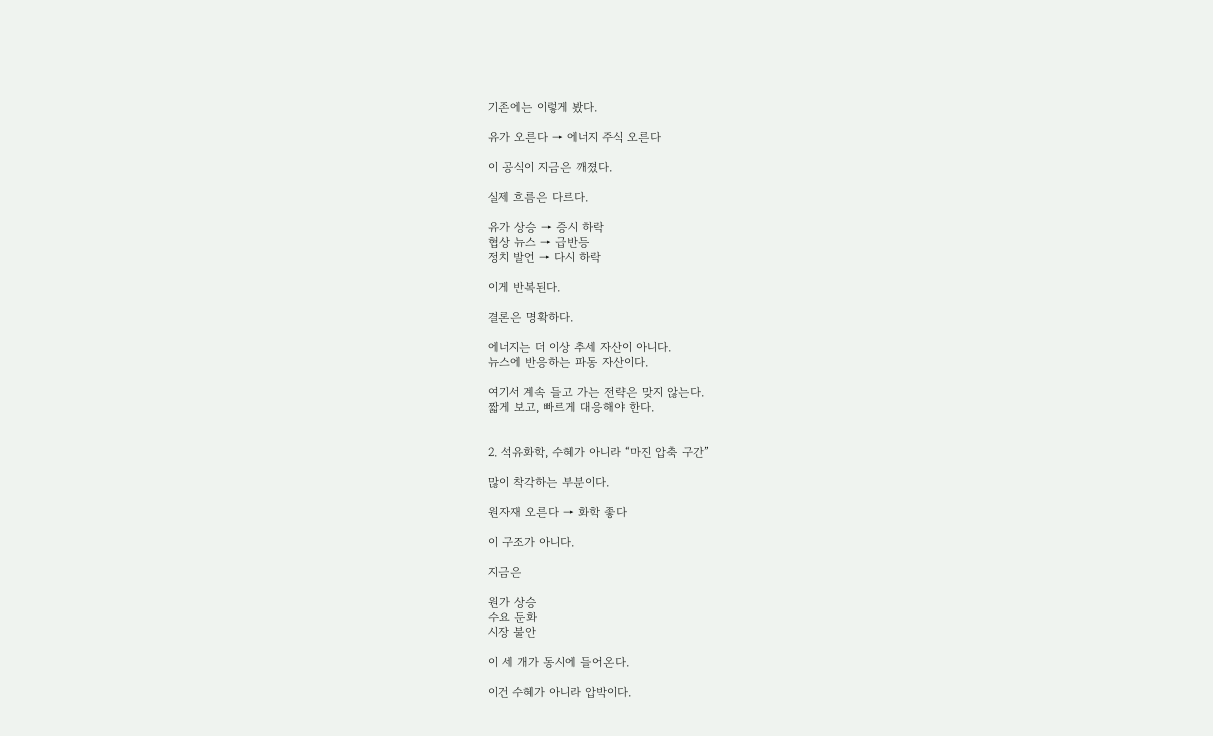기존에는 이렇게 봤다.

유가 오른다 → 에너지 주식 오른다

이 공식이 지금은 깨졌다.

실제 흐름은 다르다.

유가 상승 → 증시 하락
협상 뉴스 → 급반등
정치 발언 → 다시 하락

이게 반복된다.

결론은 명확하다.

에너지는 더 이상 추세 자산이 아니다.
뉴스에 반응하는 파동 자산이다.

여기서 계속 들고 가는 전략은 맞지 않는다.
짧게 보고, 빠르게 대응해야 한다.


2. 석유화학, 수혜가 아니라 “마진 압축 구간”

많이 착각하는 부분이다.

원자재 오른다 → 화학 좋다

이 구조가 아니다.

지금은

원가 상승
수요 둔화
시장 불안

이 세 개가 동시에 들어온다.

이건 수혜가 아니라 압박이다.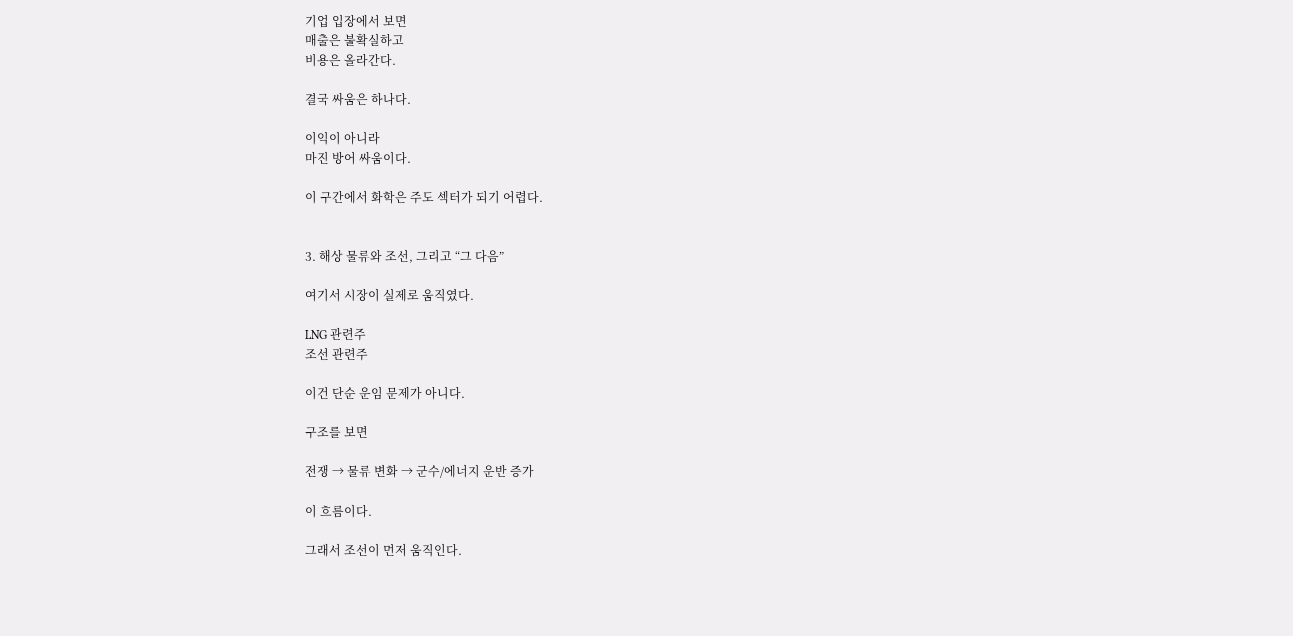기업 입장에서 보면
매출은 불확실하고
비용은 올라간다.

결국 싸움은 하나다.

이익이 아니라
마진 방어 싸움이다.

이 구간에서 화학은 주도 섹터가 되기 어렵다.


3. 해상 물류와 조선, 그리고 “그 다음”

여기서 시장이 실제로 움직였다.

LNG 관련주
조선 관련주

이건 단순 운임 문제가 아니다.

구조를 보면

전쟁 → 물류 변화 → 군수/에너지 운반 증가

이 흐름이다.

그래서 조선이 먼저 움직인다.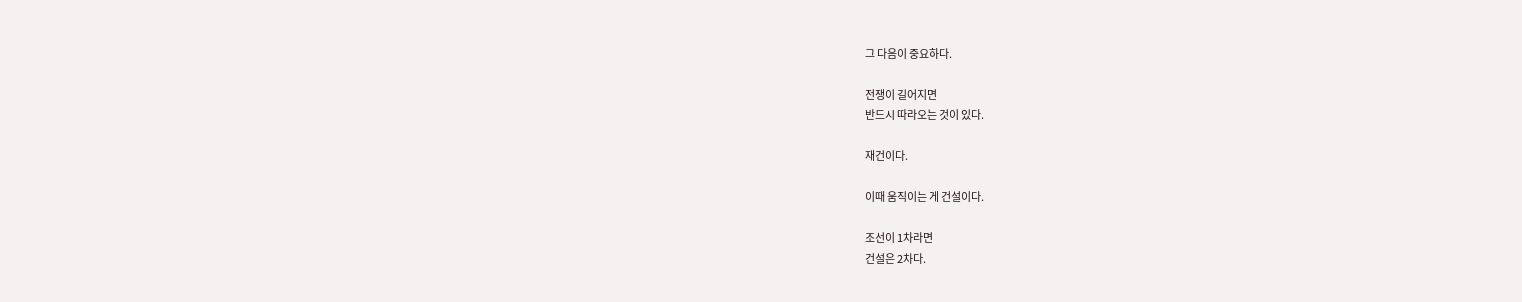그 다음이 중요하다.

전쟁이 길어지면
반드시 따라오는 것이 있다.

재건이다.

이때 움직이는 게 건설이다.

조선이 1차라면
건설은 2차다.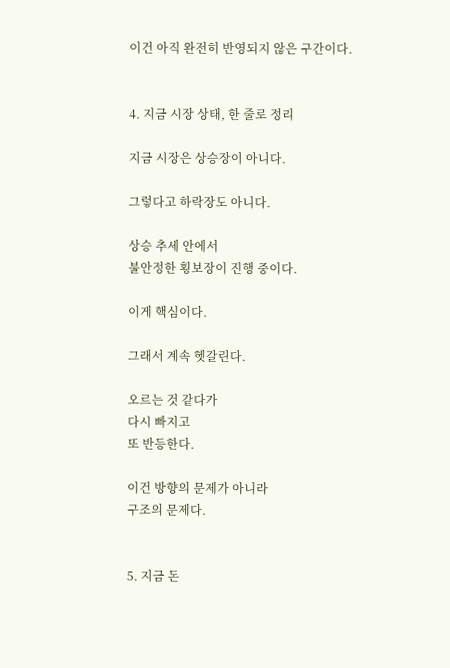이건 아직 완전히 반영되지 않은 구간이다.


4. 지금 시장 상태, 한 줄로 정리

지금 시장은 상승장이 아니다.

그렇다고 하락장도 아니다.

상승 추세 안에서
불안정한 횡보장이 진행 중이다.

이게 핵심이다.

그래서 계속 헷갈린다.

오르는 것 같다가
다시 빠지고
또 반등한다.

이건 방향의 문제가 아니라
구조의 문제다.


5. 지금 돈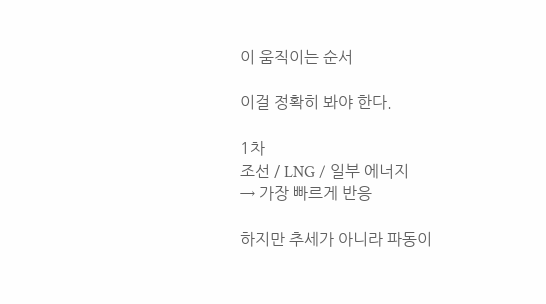이 움직이는 순서

이걸 정확히 봐야 한다.

1차
조선 / LNG / 일부 에너지
→ 가장 빠르게 반응

하지만 추세가 아니라 파동이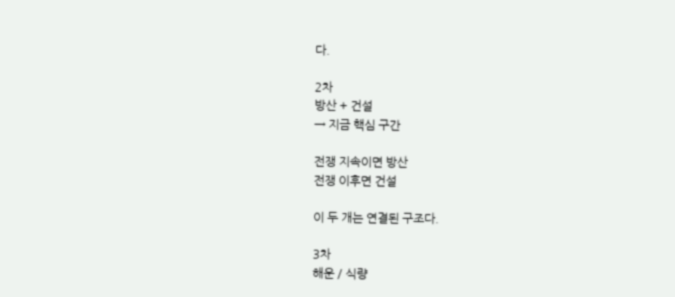다.

2차
방산 + 건설
→ 지금 핵심 구간

전쟁 지속이면 방산
전쟁 이후면 건설

이 두 개는 연결된 구조다.

3차
해운 / 식량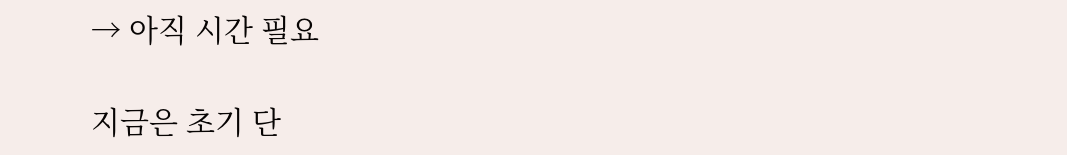→ 아직 시간 필요

지금은 초기 단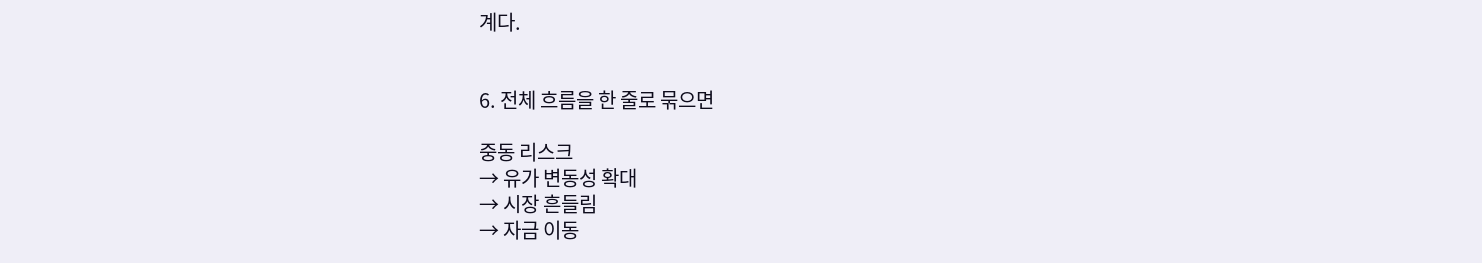계다.


6. 전체 흐름을 한 줄로 묶으면

중동 리스크
→ 유가 변동성 확대
→ 시장 흔들림
→ 자금 이동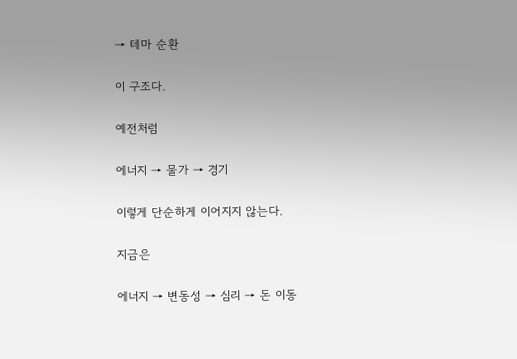→ 테마 순환

이 구조다.

예전처럼

에너지 → 물가 → 경기

이렇게 단순하게 이어지지 않는다.

지금은

에너지 → 변동성 → 심리 → 돈 이동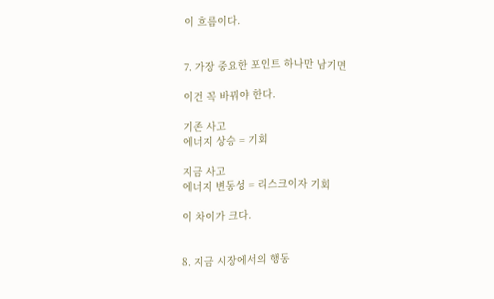이 흐름이다.


7. 가장 중요한 포인트 하나만 남기면

이건 꼭 바꿔야 한다.

기존 사고
에너지 상승 = 기회

지금 사고
에너지 변동성 = 리스크이자 기회

이 차이가 크다.


8. 지금 시장에서의 행동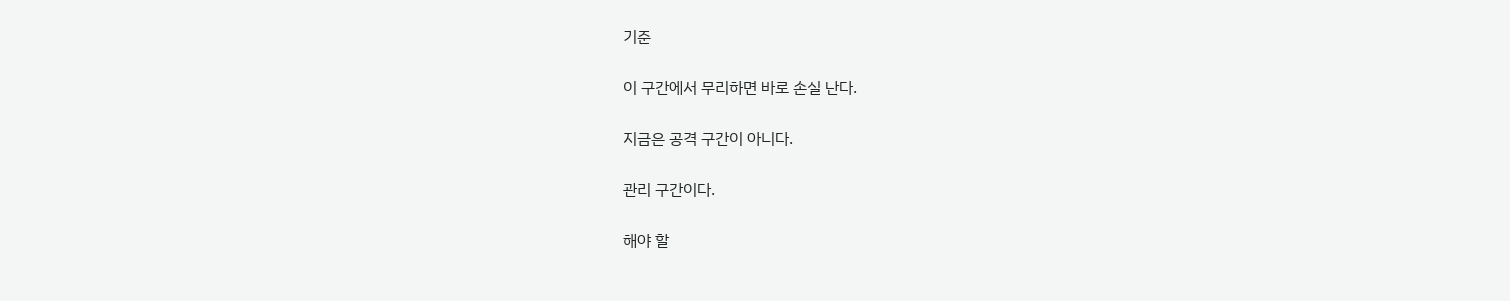기준

이 구간에서 무리하면 바로 손실 난다.

지금은 공격 구간이 아니다.

관리 구간이다.

해야 할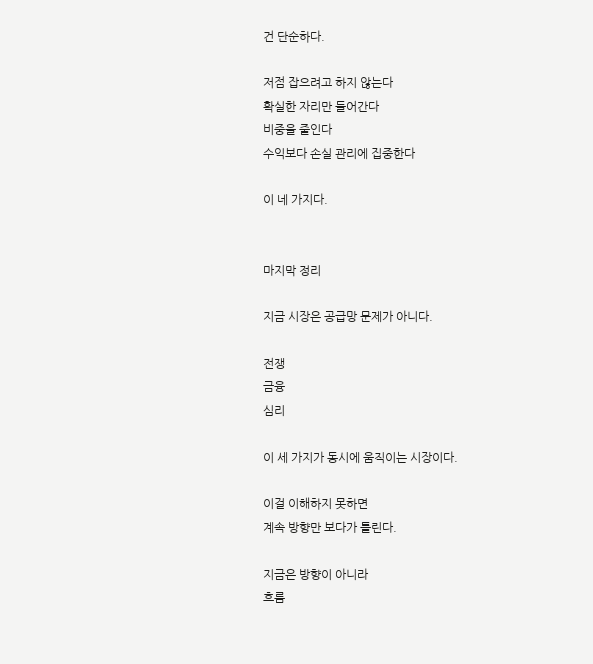건 단순하다.

저점 잡으려고 하지 않는다
확실한 자리만 들어간다
비중을 줄인다
수익보다 손실 관리에 집중한다

이 네 가지다.


마지막 정리

지금 시장은 공급망 문제가 아니다.

전쟁
금융
심리

이 세 가지가 동시에 움직이는 시장이다.

이걸 이해하지 못하면
계속 방향만 보다가 틀린다.

지금은 방향이 아니라
흐름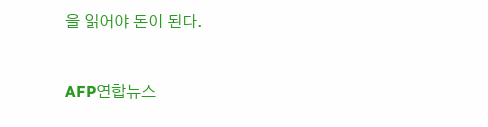을 읽어야 돈이 된다.



AFP연합뉴스